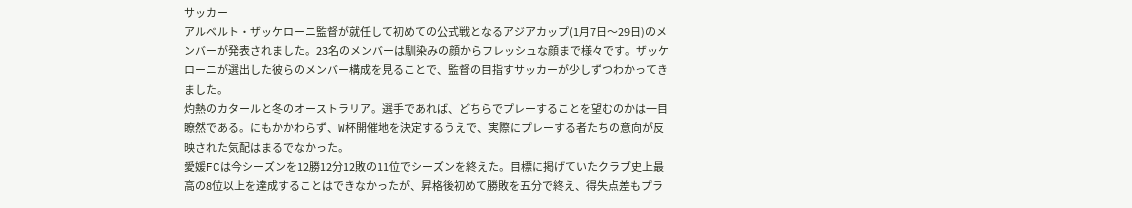サッカー
アルベルト・ザッケローニ監督が就任して初めての公式戦となるアジアカップ(1月7日〜29日)のメンバーが発表されました。23名のメンバーは馴染みの顔からフレッシュな顔まで様々です。ザッケローニが選出した彼らのメンバー構成を見ることで、監督の目指すサッカーが少しずつわかってきました。
灼熱のカタールと冬のオーストラリア。選手であれば、どちらでプレーすることを望むのかは一目瞭然である。にもかかわらず、W杯開催地を決定するうえで、実際にプレーする者たちの意向が反映された気配はまるでなかった。
愛媛FCは今シーズンを12勝12分12敗の11位でシーズンを終えた。目標に掲げていたクラブ史上最高の8位以上を達成することはできなかったが、昇格後初めて勝敗を五分で終え、得失点差もプラ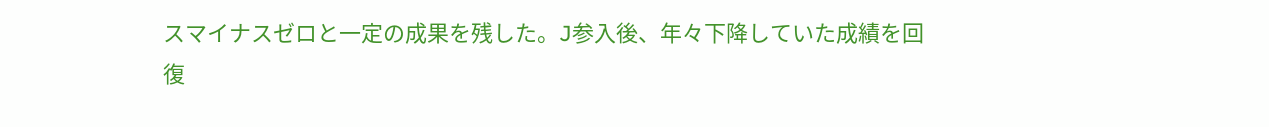スマイナスゼロと一定の成果を残した。J参入後、年々下降していた成績を回復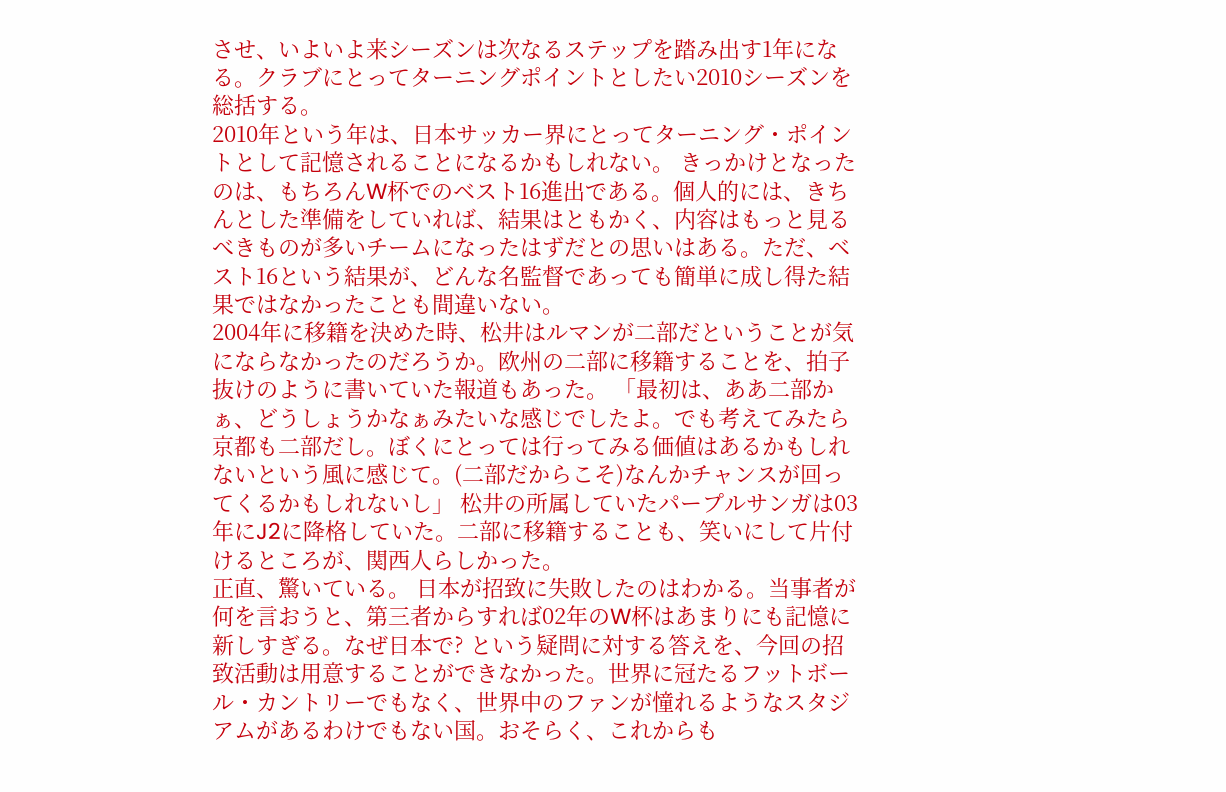させ、いよいよ来シーズンは次なるステップを踏み出す1年になる。クラブにとってターニングポイントとしたい2010シーズンを総括する。
2010年という年は、日本サッカー界にとってターニング・ポイントとして記憶されることになるかもしれない。 きっかけとなったのは、もちろんW杯でのベスト16進出である。個人的には、きちんとした準備をしていれば、結果はともかく、内容はもっと見るべきものが多いチームになったはずだとの思いはある。ただ、ベスト16という結果が、どんな名監督であっても簡単に成し得た結果ではなかったことも間違いない。
2004年に移籍を決めた時、松井はルマンが二部だということが気にならなかったのだろうか。欧州の二部に移籍することを、拍子抜けのように書いていた報道もあった。 「最初は、ああ二部かぁ、どうしょうかなぁみたいな感じでしたよ。でも考えてみたら京都も二部だし。ぼくにとっては行ってみる価値はあるかもしれないという風に感じて。(二部だからこそ)なんかチャンスが回ってくるかもしれないし」 松井の所属していたパープルサンガは03年にJ2に降格していた。二部に移籍することも、笑いにして片付けるところが、関西人らしかった。
正直、驚いている。 日本が招致に失敗したのはわかる。当事者が何を言おうと、第三者からすれば02年のW杯はあまりにも記憶に新しすぎる。なぜ日本で? という疑問に対する答えを、今回の招致活動は用意することができなかった。世界に冠たるフットボール・カントリーでもなく、世界中のファンが憧れるようなスタジアムがあるわけでもない国。おそらく、これからも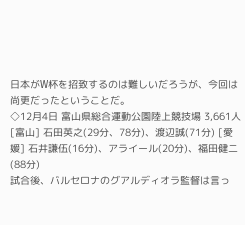日本がW杯を招致するのは難しいだろうが、今回は尚更だったということだ。
◇12月4日 富山県総合運動公園陸上競技場 3,661人 [富山] 石田英之(29分、78分)、渡辺誠(71分) [愛媛] 石井謙伍(16分)、アライール(20分)、福田健二(88分)
試合後、バルセロナのグアルディオラ監督は言っ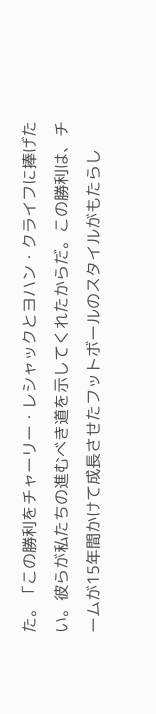た。「この勝利をチャーリー・レシャックとヨハン・クライフに捧げたい。彼らが私たちの進むべき道を示してくれたからだ。この勝利は、チームが15年間かけて成長させたフットボールのスタイルがもたらし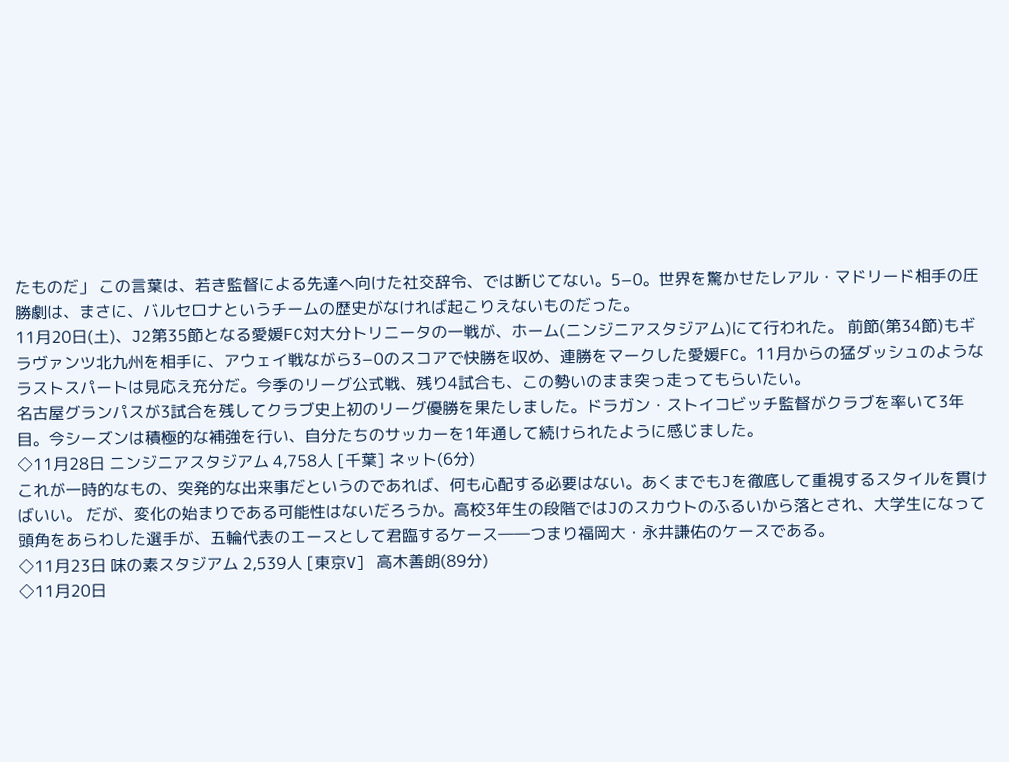たものだ」 この言葉は、若き監督による先達へ向けた社交辞令、では断じてない。5−0。世界を驚かせたレアル・マドリード相手の圧勝劇は、まさに、バルセロナというチームの歴史がなければ起こりえないものだった。
11月20日(土)、J2第35節となる愛媛FC対大分トリニータの一戦が、ホーム(ニンジニアスタジアム)にて行われた。 前節(第34節)もギラヴァンツ北九州を相手に、アウェイ戦ながら3−0のスコアで快勝を収め、連勝をマークした愛媛FC。11月からの猛ダッシュのようなラストスパートは見応え充分だ。今季のリーグ公式戦、残り4試合も、この勢いのまま突っ走ってもらいたい。
名古屋グランパスが3試合を残してクラブ史上初のリーグ優勝を果たしました。ドラガン・ストイコビッチ監督がクラブを率いて3年目。今シーズンは積極的な補強を行い、自分たちのサッカーを1年通して続けられたように感じました。
◇11月28日 ニンジニアスタジアム 4,758人 [千葉] ネット(6分)
これが一時的なもの、突発的な出来事だというのであれば、何も心配する必要はない。あくまでもJを徹底して重視するスタイルを貫けばいい。 だが、変化の始まりである可能性はないだろうか。高校3年生の段階ではJのスカウトのふるいから落とされ、大学生になって頭角をあらわした選手が、五輪代表のエースとして君臨するケース――つまり福岡大・永井謙佑のケースである。
◇11月23日 味の素スタジアム 2,539人 [東京V] 高木善朗(89分)
◇11月20日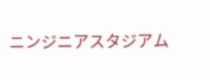ニンジニアスタジアム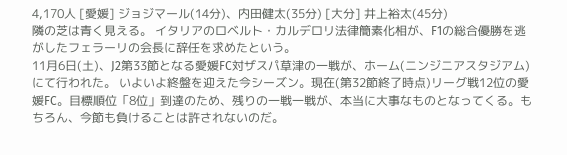4,170人 [愛媛] ジョジマール(14分)、内田健太(35分) [大分] 井上裕太(45分)
隣の芝は青く見える。 イタリアのロベルト・カルデロリ法律簡素化相が、F1の総合優勝を逃がしたフェラーリの会長に辞任を求めたという。
11月6日(土)、J2第33節となる愛媛FC対ザスパ草津の一戦が、ホーム(ニンジニアスタジアム)にて行われた。 いよいよ終盤を迎えた今シーズン。現在(第32節終了時点)リーグ戦12位の愛媛FC。目標順位「8位」到達のため、残りの一戦一戦が、本当に大事なものとなってくる。もちろん、今節も負けることは許されないのだ。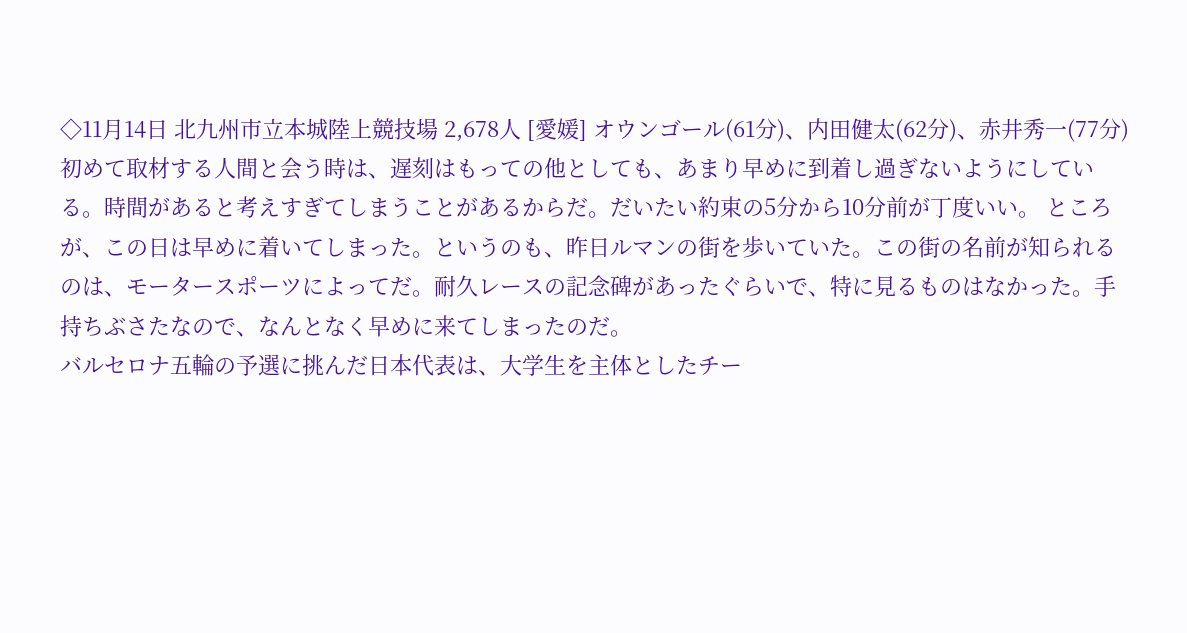◇11月14日 北九州市立本城陸上競技場 2,678人 [愛媛] オウンゴール(61分)、内田健太(62分)、赤井秀一(77分)
初めて取材する人間と会う時は、遅刻はもっての他としても、あまり早めに到着し過ぎないようにしている。時間があると考えすぎてしまうことがあるからだ。だいたい約束の5分から10分前が丁度いい。 ところが、この日は早めに着いてしまった。というのも、昨日ルマンの街を歩いていた。この街の名前が知られるのは、モータースポーツによってだ。耐久レースの記念碑があったぐらいで、特に見るものはなかった。手持ちぶさたなので、なんとなく早めに来てしまったのだ。
バルセロナ五輪の予選に挑んだ日本代表は、大学生を主体としたチー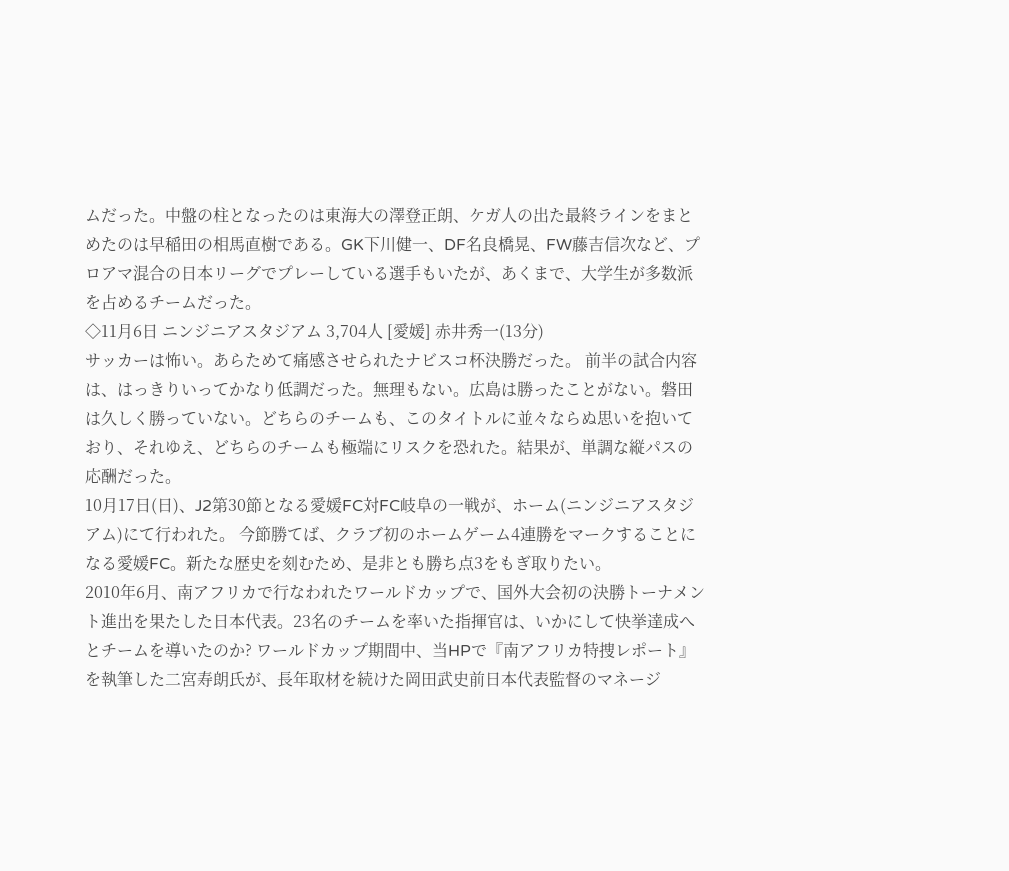ムだった。中盤の柱となったのは東海大の澤登正朗、ケガ人の出た最終ラインをまとめたのは早稲田の相馬直樹である。GK下川健一、DF名良橋晃、FW藤吉信次など、プロアマ混合の日本リーグでプレーしている選手もいたが、あくまで、大学生が多数派を占めるチームだった。
◇11月6日 ニンジニアスタジアム 3,704人 [愛媛] 赤井秀一(13分)
サッカーは怖い。あらためて痛感させられたナビスコ杯決勝だった。 前半の試合内容は、はっきりいってかなり低調だった。無理もない。広島は勝ったことがない。磐田は久しく勝っていない。どちらのチームも、このタイトルに並々ならぬ思いを抱いており、それゆえ、どちらのチームも極端にリスクを恐れた。結果が、単調な縦パスの応酬だった。
10月17日(日)、J2第30節となる愛媛FC対FC岐阜の一戦が、ホーム(ニンジニアスタジアム)にて行われた。 今節勝てば、クラブ初のホームゲーム4連勝をマークすることになる愛媛FC。新たな歴史を刻むため、是非とも勝ち点3をもぎ取りたい。
2010年6月、南アフリカで行なわれたワールドカップで、国外大会初の決勝トーナメント進出を果たした日本代表。23名のチームを率いた指揮官は、いかにして快挙達成へとチームを導いたのか? ワールドカップ期間中、当HPで『南アフリカ特捜レポート』を執筆した二宮寿朗氏が、長年取材を続けた岡田武史前日本代表監督のマネージ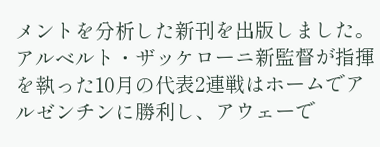メントを分析した新刊を出版しました。
アルベルト・ザッケローニ新監督が指揮を執った10月の代表2連戦はホームでアルゼンチンに勝利し、アウェーで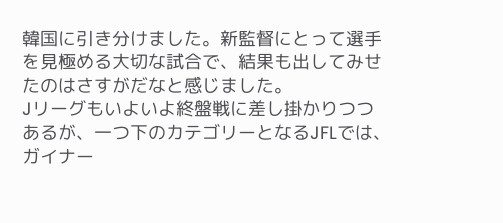韓国に引き分けました。新監督にとって選手を見極める大切な試合で、結果も出してみせたのはさすがだなと感じました。
Jリーグもいよいよ終盤戦に差し掛かりつつあるが、一つ下のカテゴリーとなるJFLでは、ガイナー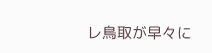レ鳥取が早々に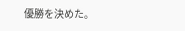優勝を決めた。